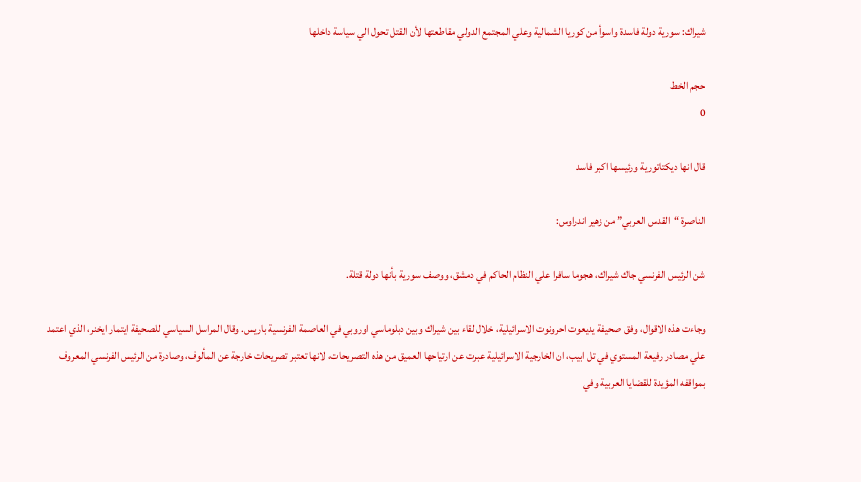شيراك: سورية دولة فاسدة واسوأ من كوريا الشمالية وعلي المجتمع الدولي مقاطعتها لأن القتل تحول الي سياسة داخلها

حجم الخط
0

قال انها ديكتاتورية ورئيسها اكبر فاسد

الناصرة “القدس العربي” من زهير اندراوس:

شن الرئيس الفرنسي جاك شيراك، هجوما سافرا علي النظام الحاكم في دمشق، ووصف سورية بأنها دولة قتلة.

وجاءت هذه الاقوال، وفق صحيفة يديعوت احرونوت الاسرائيلية، خلال لقاء بين شيراك وبين دبلوماسي اوروبي في العاصمة الفرنسية باريس. وقال المراسل السياسي للصحيفة ايتمار ايخنر، الذي اعتمد علي مصادر رفيعة المستوي في تل ابيب، ان الخارجية الاسرائيلية عبرت عن ارتياحها العميق من هذه التصريحات، لانها تعتبر تصريحات خارجة عن المألوف، وصادرة من الرئيس الفرنسي المعروف بمواقفه المؤيدة للقضايا العربية وفي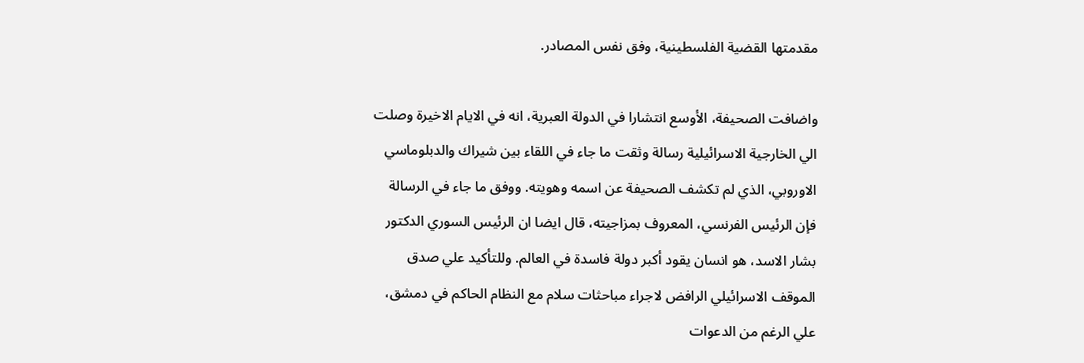مقدمتها القضية الفلسطينية، وفق نفس المصادر.

واضافت الصحيفة، الأوسع انتشارا في الدولة العبرية، انه في الايام الاخيرة وصلت الي الخارجية الاسرائيلية رسالة وثقت ما جاء في اللقاء بين شيراك والدبلوماسي الاوروبي، الذي لم تكشف الصحيفة عن اسمه وهويته. ووفق ما جاء في الرسالة فإن الرئيس الفرنسي، المعروف بمزاجيته، قال ايضا ان الرئيس السوري الدكتور بشار الاسد، هو انسان يقود أكبر دولة فاسدة في العالم. وللتأكيد علي صدق الموقف الاسرائيلي الرافض لاجراء مباحثات سلام مع النظام الحاكم في دمشق، علي الرغم من الدعوات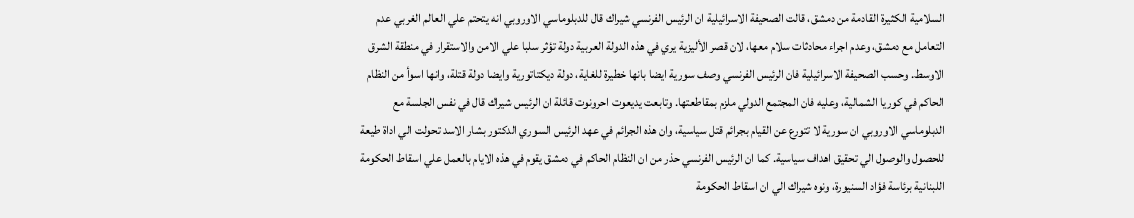السلامية الكثيرة القادمة من دمشق، قالت الصحيفة الاسرائيلية ان الرئيس الفرنسي شيراك قال للدبلوماسي الاوروبي انه يتحتم علي العالم الغربي عدم التعامل مع دمشق، وعدم اجراء محادثات سلام معها، لان قصر الأليزية يري في هذه الدولة العربية دولة تؤثر سلبا علي الامن والاستقرار في منطقة الشرق الاوسط. وحسب الصحيفة الاسرائيلية فان الرئيس الفرنسي وصف سورية ايضا بانها خطيرة للغاية، دولة ديكتاتورية وايضا دولة قتلة، وانها اسوأ من النظام الحاكم في كوريا الشمالية، وعليه فان المجتمع الدولي ملزم بمقاطعتها. وتابعت يديعوت احرونوت قائلة ان الرئيس شيراك قال في نفس الجلسة مع الدبلوماسي الاوروبي ان سورية لا تتورع عن القيام بجرائم قتل سياسية، وان هذه الجرائم في عهد الرئيس السوري الدكتور بشار الاسد تحولت الي اداة طيعة للحصول والوصول الي تحقيق اهداف سياسية. كما ان الرئيس الفرنسي حذر من ان النظام الحاكم في دمشق يقوم في هذه الايام بالعمل علي اسقاط الحكومة اللبنانية برئاسة فؤاد السنيورة، ونوه شيراك الي ان اسقاط الحكومة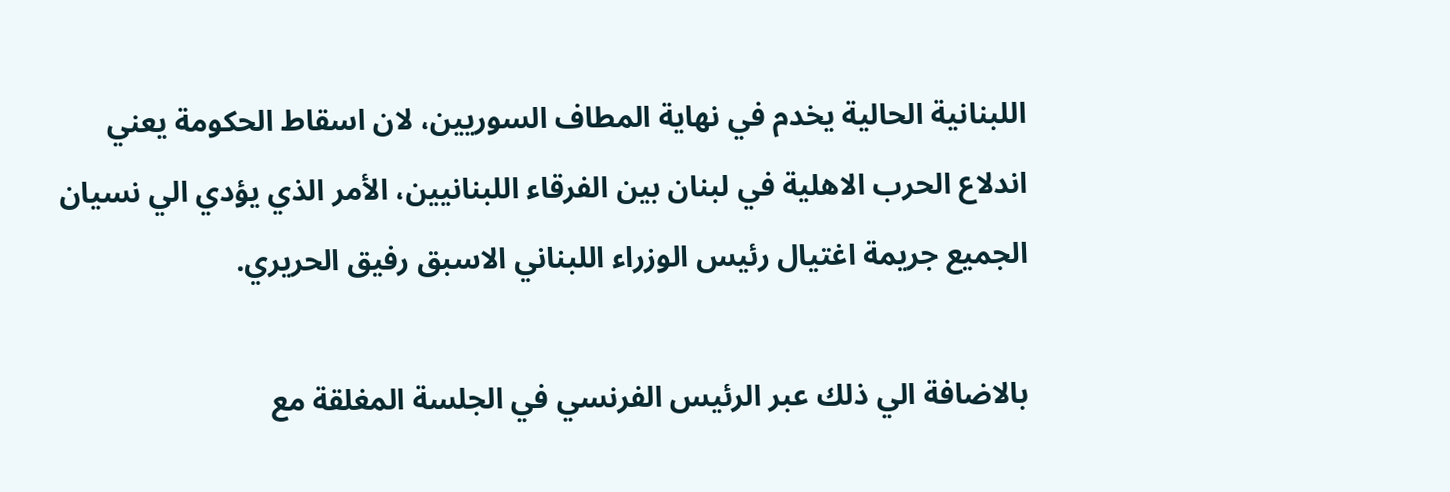اللبنانية الحالية يخدم في نهاية المطاف السوريين، لان اسقاط الحكومة يعني اندلاع الحرب الاهلية في لبنان بين الفرقاء اللبنانيين، الأمر الذي يؤدي الي نسيان الجميع جريمة اغتيال رئيس الوزراء اللبناني الاسبق رفيق الحريري.

بالاضافة الي ذلك عبر الرئيس الفرنسي في الجلسة المغلقة مع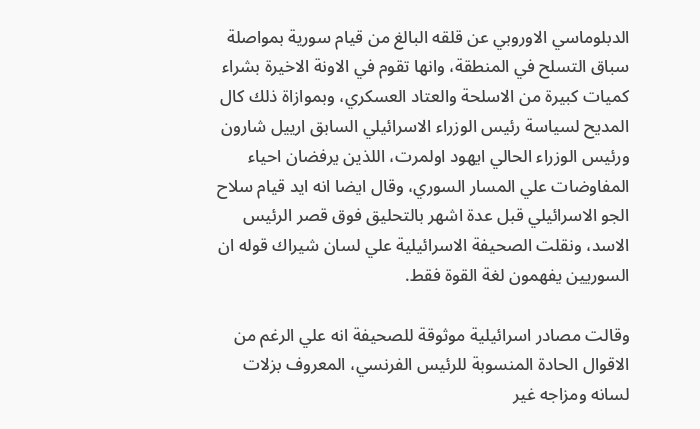الدبلوماسي الاوروبي عن قلقه البالغ من قيام سورية بمواصلة سباق التسلح في المنطقة، وانها تقوم في الاونة الاخيرة بشراء كميات كبيرة من الاسلحة والعتاد العسكري، وبموازاة ذلك كال المديح لسياسة رئيس الوزراء الاسرائيلي السابق ارييل شارون ورئيس الوزراء الحالي ايهود اولمرت، اللذين يرفضان احياء المفاوضات علي المسار السوري، وقال ايضا انه ايد قيام سلاح الجو الاسرائيلي قبل عدة اشهر بالتحليق فوق قصر الرئيس الاسد، ونقلت الصحيفة الاسرائيلية علي لسان شيراك قوله ان السوريين يفهمون لغة القوة فقط.

وقالت مصادر اسرائيلية موثوقة للصحيفة انه علي الرغم من الاقوال الحادة المنسوبة للرئيس الفرنسي، المعروف بزلات لسانه ومزاجه غير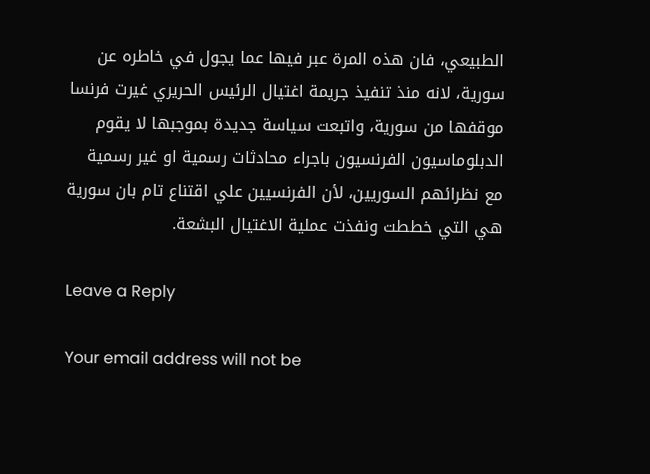الطبيعي، فان هذه المرة عبر فيها عما يجول في خاطره عن سورية، لانه منذ تنفيذ جريمة اغتيال الرئيس الحريري غيرت فرنسا موقفها من سورية، واتبعت سياسة جديدة بموجبها لا يقوم الدبلوماسيون الفرنسيون باجراء محادثات رسمية او غير رسمية مع نظرائهم السوريين، لأن الفرنسيين علي اقتناع تام بان سورية هي التي خططت ونفذت عملية الاغتيال البشعة.

Leave a Reply

Your email address will not be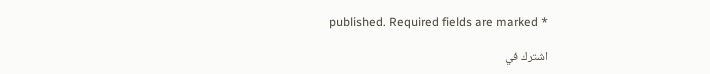published. Required fields are marked *

اشترك في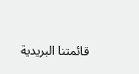قائمتنا البريدية